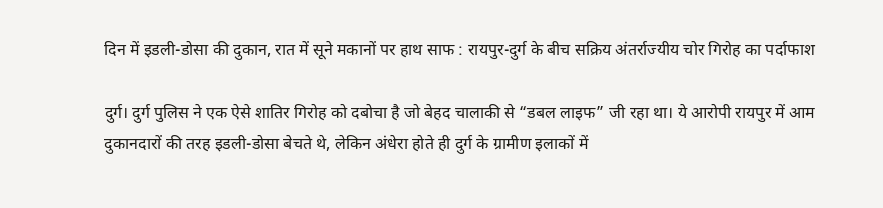दिन में इडली-डोसा की दुकान, रात में सूने मकानों पर हाथ साफ : रायपुर-दुर्ग के बीच सक्रिय अंतर्राज्यीय चोर गिरोह का पर्दाफाश

दुर्ग। दुर्ग पुलिस ने एक ऐसे शातिर गिरोह को दबोचा है जो बेहद चालाकी से “डबल लाइफ” जी रहा था। ये आरोपी रायपुर में आम दुकानदारों की तरह इडली-डोसा बेचते थे, लेकिन अंधेरा होते ही दुर्ग के ग्रामीण इलाकों में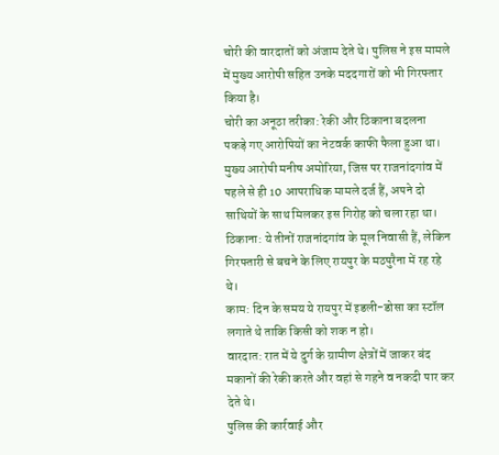चोरी की वारदातों को अंजाम देते थे। पुलिस ने इस मामले में मुख्य आरोपी सहित उनके मददगारों को भी गिरफ्तार किया है।
चोरी का अनूठा तरीका: रेकी और ठिकाना बदलना
पकड़े गए आरोपियों का नेटवर्क काफी फैला हुआ था। मुख्य आरोपी मनीष अमोरिया, जिस पर राजनांदगांव में पहले से ही 10 आपराधिक मामले दर्ज हैं, अपने दो साथियों के साथ मिलकर इस गिरोह को चला रहा था।
ठिकाना: ये तीनों राजनांदगांव के मूल निवासी हैं, लेकिन गिरफ्तारी से बचने के लिए रायपुर के मठपुरैना में रह रहे थे।
काम: दिन के समय ये रायपुर में इडली-डोसा का स्टॉल लगाते थे ताकि किसी को शक न हो।
वारदात: रात में ये दुर्ग के ग्रामीण क्षेत्रों में जाकर बंद मकानों की रेकी करते और वहां से गहने व नकदी पार कर देते थे।
पुलिस की कार्रवाई और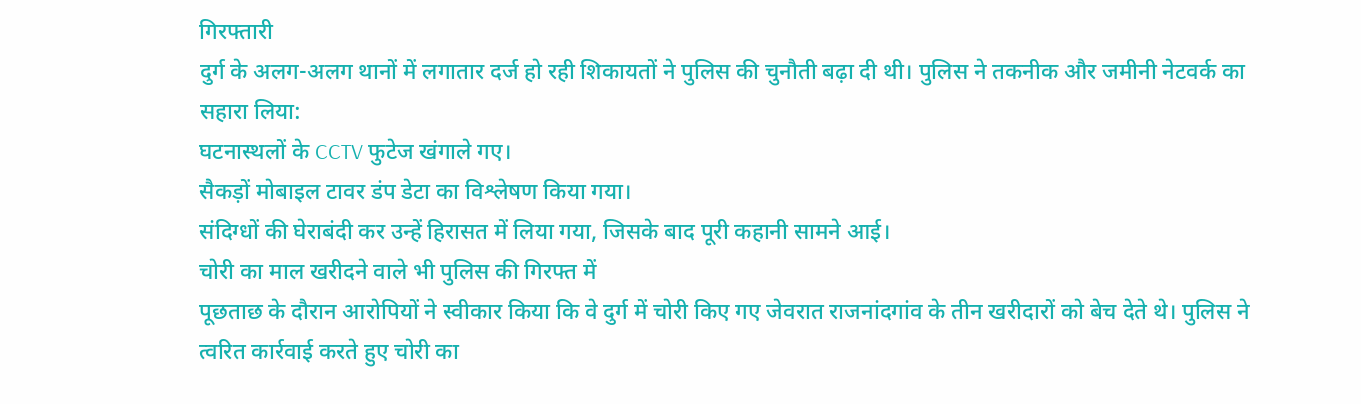गिरफ्तारी
दुर्ग के अलग-अलग थानों में लगातार दर्ज हो रही शिकायतों ने पुलिस की चुनौती बढ़ा दी थी। पुलिस ने तकनीक और जमीनी नेटवर्क का सहारा लिया:
घटनास्थलों के CCTV फुटेज खंगाले गए।
सैकड़ों मोबाइल टावर डंप डेटा का विश्लेषण किया गया।
संदिग्धों की घेराबंदी कर उन्हें हिरासत में लिया गया, जिसके बाद पूरी कहानी सामने आई।
चोरी का माल खरीदने वाले भी पुलिस की गिरफ्त में
पूछताछ के दौरान आरोपियों ने स्वीकार किया कि वे दुर्ग में चोरी किए गए जेवरात राजनांदगांव के तीन खरीदारों को बेच देते थे। पुलिस ने त्वरित कार्रवाई करते हुए चोरी का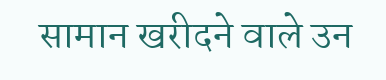सामान खरीदने वाले उन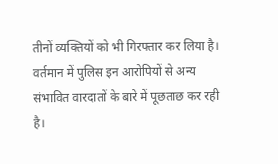तीनों व्यक्तियों को भी गिरफ्तार कर लिया है। वर्तमान में पुलिस इन आरोपियों से अन्य संभावित वारदातों के बारे में पूछताछ कर रही है।